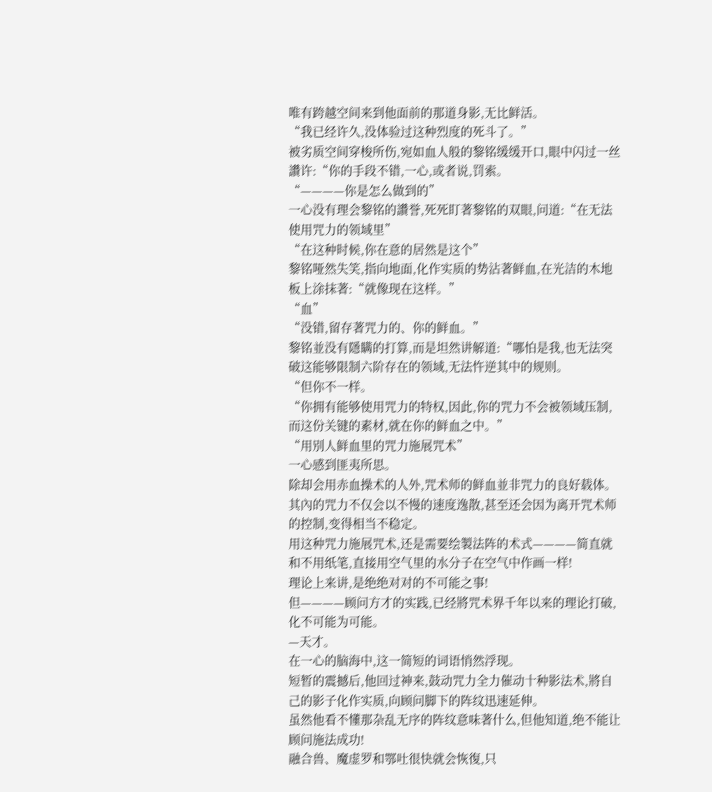唯有跨越空间来到他面前的那道身影,无比鲜活。
“我已经许久,没体验过这种烈度的死斗了。”
被劣质空间穿梭所伤,宛如血人般的黎铭缓缓开口,眼中闪过一丝讚许:“你的手段不错,一心,或者说,罚索。
“————你是怎么做到的”
一心没有理会黎铭的讚誉,死死盯著黎铭的双眼,问道:“在无法使用咒力的领域里”
“在这种时候,你在意的居然是这个”
黎铭哑然失笑,指向地面,化作实质的势沾著鲜血,在光洁的木地板上涂抹著:“就像现在这样。”
“血”
“没错,留存著咒力的、你的鲜血。”
黎铭並没有隱瞒的打算,而是坦然讲解道:“哪怕是我,也无法突破这能够限制六阶存在的领域,无法忤逆其中的规则。
“但你不一样。
“你拥有能够使用咒力的特权,因此,你的咒力不会被领域压制,而这份关键的素材,就在你的鲜血之中。”
“用別人鲜血里的咒力施展咒术”
一心感到匪夷所思。
除却会用赤血操术的人外,咒术师的鲜血並非咒力的良好载体。
其內的咒力不仅会以不慢的速度逸散,甚至还会因为离开咒术师的控制,变得相当不稳定。
用这种咒力施展咒术,还是需要绘製法阵的术式————简直就和不用纸笔,直接用空气里的水分子在空气中作画一样!
理论上来讲,是绝绝对对的不可能之事!
但————顾问方才的实践,已经將咒术界千年以来的理论打破,化不可能为可能。
—天才。
在一心的脑海中,这一简短的词语悄然浮现。
短暂的震撼后,他回过神来,鼓动咒力全力催动十种影法术,將自己的影子化作实质,向顾问脚下的阵纹迅速延伸。
虽然他看不懂那杂乱无序的阵纹意味著什么,但他知道,绝不能让顾问施法成功!
融合兽、魔虚罗和鄂吐很快就会恢復,只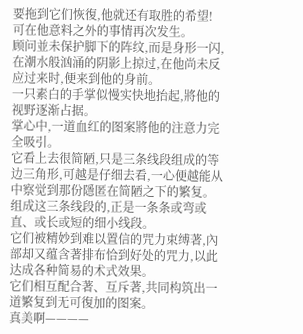要拖到它们恢復,他就还有取胜的希望!
可在他意料之外的事情再次发生。
顾问並未保护脚下的阵纹,而是身形一闪,在潮水般汹涌的阴影上掠过,在他尚未反应过来时,便来到他的身前。
一只素白的手掌似慢实快地抬起,將他的视野逐渐占据。
掌心中,一道血红的图案將他的注意力完全吸引。
它看上去很简陋,只是三条线段组成的等边三角形,可越是仔细去看,一心便越能从中察觉到那份隱匿在简陋之下的繁复。
组成这三条线段的,正是一条条或弯或直、或长或短的细小线段。
它们被精妙到难以置信的咒力束缚著,內部却又蕴含著排布恰到好处的咒力,以此达成各种简易的术式效果。
它们相互配合著、互斥著,共同构筑出一道繁复到无可復加的图案。
真美啊————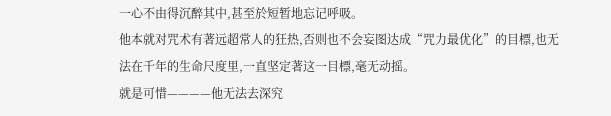一心不由得沉醉其中,甚至於短暂地忘记呼吸。
他本就对咒术有著远超常人的狂热,否则也不会妄图达成“咒力最优化”的目標,也无法在千年的生命尺度里,一直坚定著这一目標,毫无动摇。
就是可惜————他无法去深究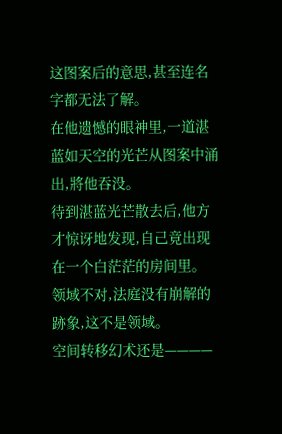这图案后的意思,甚至连名字都无法了解。
在他遗憾的眼神里,一道湛蓝如天空的光芒从图案中涌出,將他吞没。
待到湛蓝光芒散去后,他方才惊讶地发现,自己竟出现在一个白茫茫的房间里。
领域不对,法庭没有崩解的跡象,这不是领域。
空间转移幻术还是————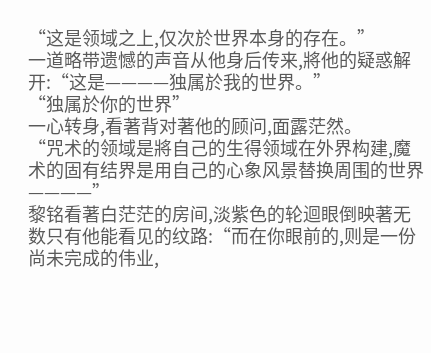“这是领域之上,仅次於世界本身的存在。”
一道略带遗憾的声音从他身后传来,將他的疑惑解开:“这是————独属於我的世界。”
“独属於你的世界”
一心转身,看著背对著他的顾问,面露茫然。
“咒术的领域是將自己的生得领域在外界构建,魔术的固有结界是用自己的心象风景替换周围的世界————”
黎铭看著白茫茫的房间,淡紫色的轮迴眼倒映著无数只有他能看见的纹路:“而在你眼前的,则是一份尚未完成的伟业,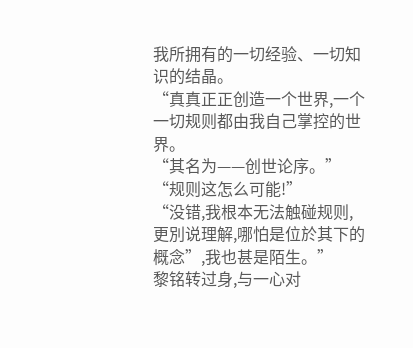我所拥有的一切经验、一切知识的结晶。
“真真正正创造一个世界,一个一切规则都由我自己掌控的世界。
“其名为——创世论序。”
“规则这怎么可能!”
“没错,我根本无法触碰规则,更別说理解,哪怕是位於其下的概念”,我也甚是陌生。”
黎铭转过身,与一心对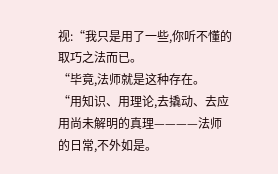视:“我只是用了一些,你听不懂的取巧之法而已。
“毕竟,法师就是这种存在。
“用知识、用理论,去撬动、去应用尚未解明的真理————法师的日常,不外如是。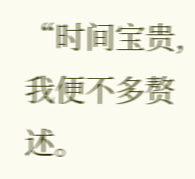“时间宝贵,我便不多赘述。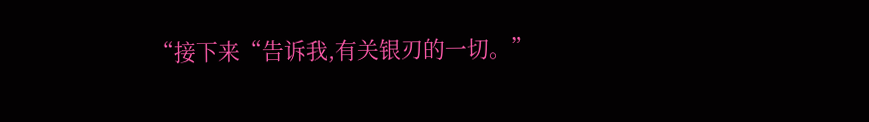“接下来“告诉我,有关银刃的一切。”